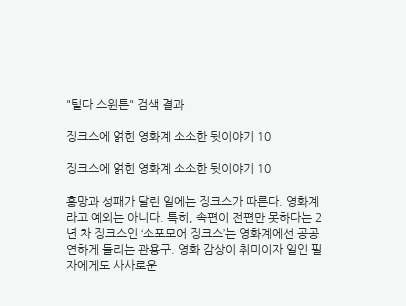"틸다 스윈튼" 검색 결과

징크스에 얽힌 영화계 소소한 뒷이야기 10

징크스에 얽힌 영화계 소소한 뒷이야기 10

흥망과 성패가 달린 일에는 징크스가 따른다. 영화계라고 예외는 아니다. 특히, 속편이 전편만 못하다는 2년 차 징크스인 ‘소포모어 징크스’는 영화계에선 공공연하게 들리는 관용구. 영화 감상이 취미이자 일인 필자에게도 사사로운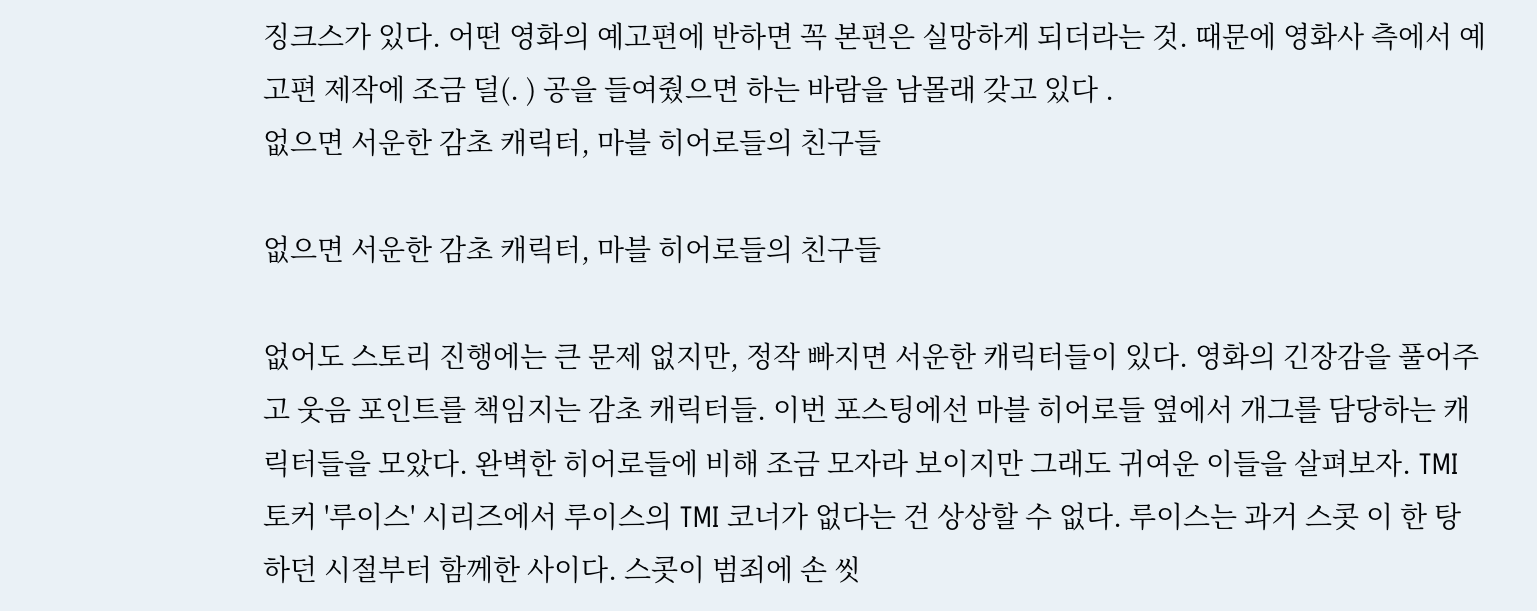징크스가 있다. 어떤 영화의 예고편에 반하면 꼭 본편은 실망하게 되더라는 것. 때문에 영화사 측에서 예고편 제작에 조금 덜(. ) 공을 들여줬으면 하는 바람을 남몰래 갖고 있다 .
없으면 서운한 감초 캐릭터, 마블 히어로들의 친구들

없으면 서운한 감초 캐릭터, 마블 히어로들의 친구들

없어도 스토리 진행에는 큰 문제 없지만, 정작 빠지면 서운한 캐릭터들이 있다. 영화의 긴장감을 풀어주고 웃음 포인트를 책임지는 감초 캐릭터들. 이번 포스팅에선 마블 히어로들 옆에서 개그를 담당하는 캐릭터들을 모았다. 완벽한 히어로들에 비해 조금 모자라 보이지만 그래도 귀여운 이들을 살펴보자. TMI 토커 '루이스' 시리즈에서 루이스의 TMI 코너가 없다는 건 상상할 수 없다. 루이스는 과거 스콧 이 한 탕 하던 시절부터 함께한 사이다. 스콧이 범죄에 손 씻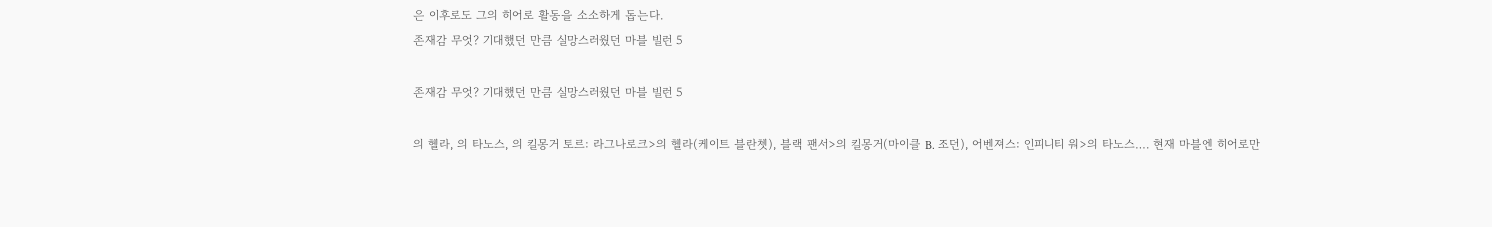은 이후로도 그의 히어로 활동을 소소하게 돕는다.
존재감 무엇? 기대했던 만큼 실망스러웠던 마블 빌런 5

존재감 무엇? 기대했던 만큼 실망스러웠던 마블 빌런 5

의 헬라, 의 타노스, 의 킬몽거 토르: 라그나로크>의 헬라(케이트 블란쳇), 블랙 팬서>의 킬몽거(마이클 B. 조던), 어벤져스: 인피니티 워>의 타노스…. 현재 마블엔 히어로만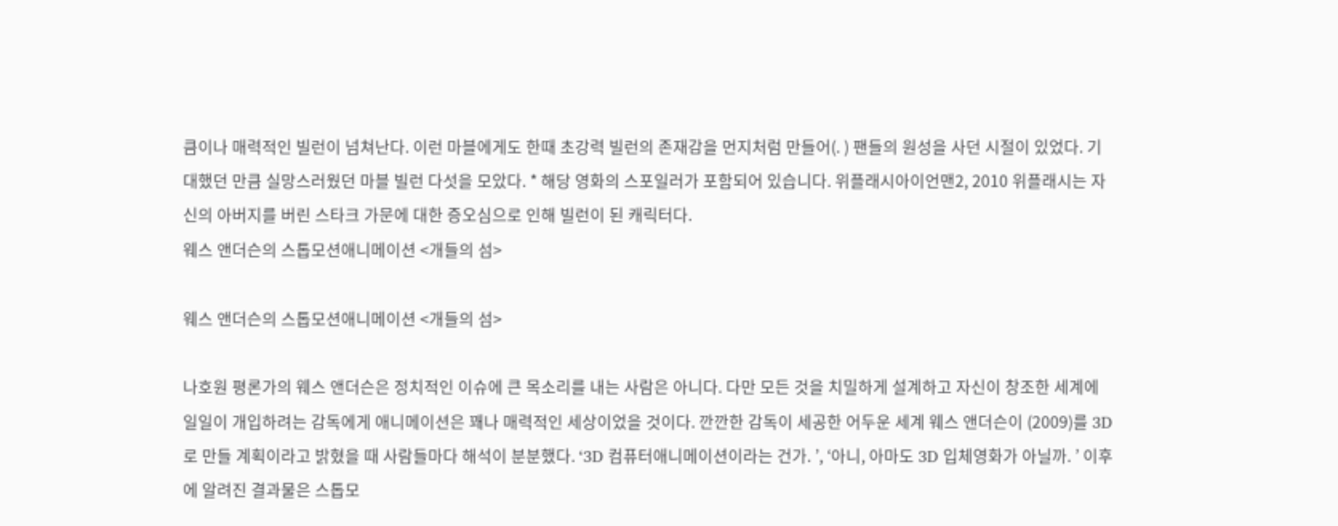큼이나 매력적인 빌런이 넘쳐난다. 이런 마블에게도 한때 초강력 빌런의 존재감을 먼지처럼 만들어(. ) 팬들의 원성을 사던 시절이 있었다. 기대했던 만큼 실망스러웠던 마블 빌런 다섯을 모았다. * 해당 영화의 스포일러가 포함되어 있습니다. 위플래시아이언맨2, 2010 위플래시는 자신의 아버지를 버린 스타크 가문에 대한 증오심으로 인해 빌런이 된 캐릭터다.
웨스 앤더슨의 스톱모션애니메이션 <개들의 섬>

웨스 앤더슨의 스톱모션애니메이션 <개들의 섬>

나호원 평론가의 웨스 앤더슨은 정치적인 이슈에 큰 목소리를 내는 사람은 아니다. 다만 모든 것을 치밀하게 설계하고 자신이 창조한 세계에 일일이 개입하려는 감독에게 애니메이션은 꽤나 매력적인 세상이었을 것이다. 깐깐한 감독이 세공한 어두운 세계 웨스 앤더슨이 (2009)를 3D로 만들 계획이라고 밝혔을 때 사람들마다 해석이 분분했다. ‘3D 컴퓨터애니메이션이라는 건가. ’, ‘아니, 아마도 3D 입체영화가 아닐까. ’ 이후에 알려진 결과물은 스톱모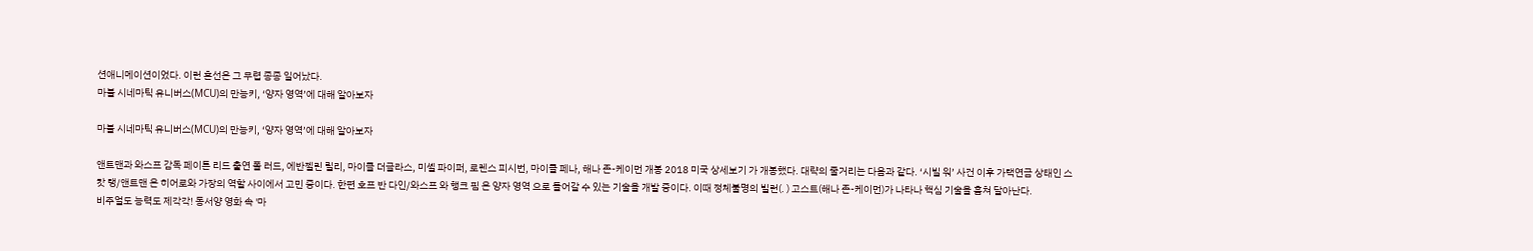션애니메이션이었다. 이런 혼선은 그 무렵 종종 일어났다.
마블 시네마틱 유니버스(MCU)의 만능키, ‘양자 영역’에 대해 알아보자

마블 시네마틱 유니버스(MCU)의 만능키, ‘양자 영역’에 대해 알아보자

앤트맨과 와스프 감독 페이튼 리드 출연 폴 러드, 에반젤린 릴리, 마이클 더글라스, 미셸 파이퍼, 로렌스 피시번, 마이클 페나, 해나 존-케이먼 개봉 2018 미국 상세보기 가 개봉했다. 대략의 줄거리는 다음과 같다. ‘시빌 워’ 사건 이후 가택연금 상태인 스캇 랭/앤트맨 은 히어로와 가장의 역할 사이에서 고민 중이다. 한편 호프 반 다인/와스프 와 행크 핌 은 양자 영역 으로 들어갈 수 있는 기술을 개발 중이다. 이때 정체불명의 빌런(. ) 고스트(해나 존-케이먼)가 나타나 핵심 기술을 훔쳐 달아난다.
비주얼도 능력도 제각각! 동서양 영화 속 '마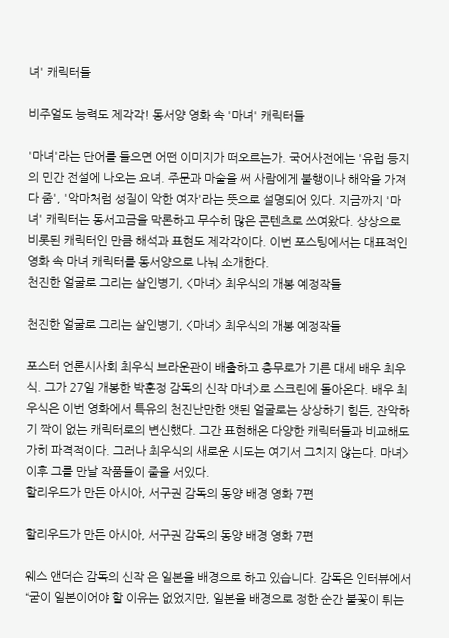녀' 캐릭터들

비주얼도 능력도 제각각! 동서양 영화 속 '마녀' 캐릭터들

'마녀'라는 단어를 들으면 어떤 이미지가 떠오르는가. 국어사전에는 '유럽 등지의 민간 전설에 나오는 요녀. 주문과 마술을 써 사람에게 불행이나 해악을 가져다 줌', '악마처럼 성질이 악한 여자'라는 뜻으로 설명되어 있다. 지금까지 '마녀' 캐릭터는 동서고금을 막론하고 무수히 많은 콘텐츠로 쓰여왔다. 상상으로 비롯된 캐릭터인 만큼 해석과 표현도 제각각이다. 이번 포스팅에서는 대표적인 영화 속 마녀 캐릭터를 동서양으로 나눠 소개한다.
천진한 얼굴로 그리는 살인병기, <마녀> 최우식의 개봉 예정작들

천진한 얼굴로 그리는 살인병기, <마녀> 최우식의 개봉 예정작들

포스터 언론시사회 최우식 브라운관이 배출하고 충무로가 기른 대세 배우 최우식. 그가 27일 개봉한 박훈정 감독의 신작 마녀>로 스크린에 돌아온다. 배우 최우식은 이번 영화에서 특유의 천진난만한 앳된 얼굴로는 상상하기 힘든, 잔악하기 짝이 없는 캐릭터로의 변신했다. 그간 표현해온 다양한 캐릭터들과 비교해도 가히 파격적이다. 그러나 최우식의 새로운 시도는 여기서 그치지 않는다. 마녀> 이후 그를 만날 작품들이 줄을 서있다.
할리우드가 만든 아시아, 서구권 감독의 동양 배경 영화 7편

할리우드가 만든 아시아, 서구권 감독의 동양 배경 영화 7편

웨스 앤더슨 감독의 신작 은 일본을 배경으로 하고 있습니다. 감독은 인터뷰에서 “굳이 일본이어야 할 이유는 없었지만, 일본을 배경으로 정한 순간 불꽃이 튀는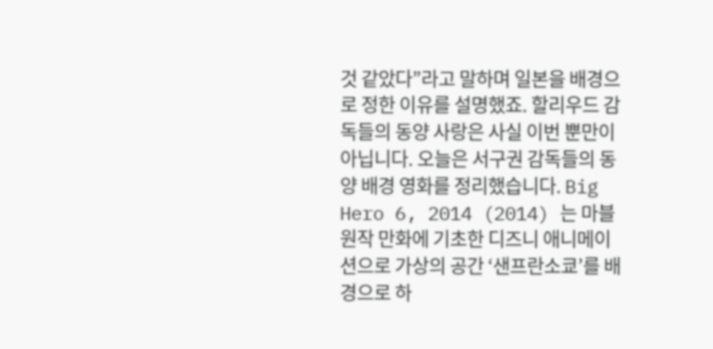것 같았다”라고 말하며 일본을 배경으로 정한 이유를 설명했죠. 할리우드 감독들의 동양 사랑은 사실 이번 뿐만이 아닙니다. 오늘은 서구권 감독들의 동양 배경 영화를 정리했습니다. Big Hero 6, 2014 (2014) 는 마블 원작 만화에 기초한 디즈니 애니메이션으로 가상의 공간 ‘샌프란소쿄’를 배경으로 하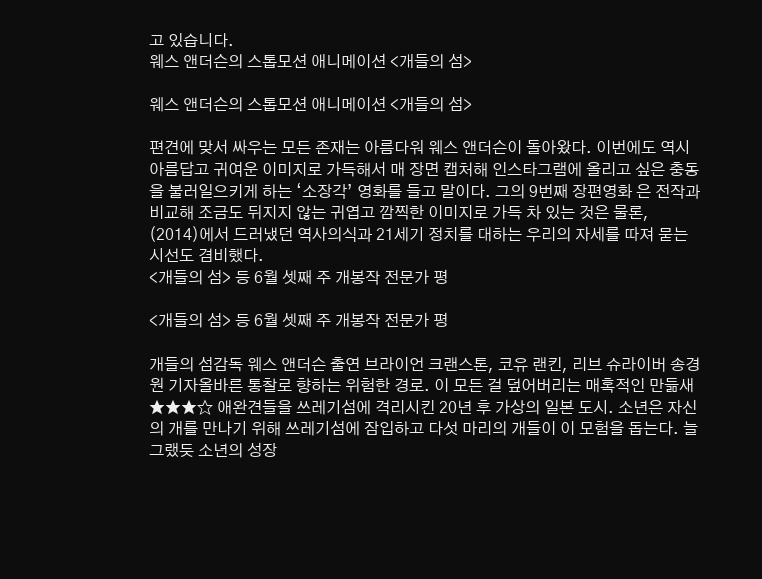고 있습니다.
웨스 앤더슨의 스톱모션 애니메이션 <개들의 섬>

웨스 앤더슨의 스톱모션 애니메이션 <개들의 섬>

편견에 맞서 싸우는 모든 존재는 아름다워 웨스 앤더슨이 돌아왔다. 이번에도 역시 아름답고 귀여운 이미지로 가득해서 매 장면 캡처해 인스타그램에 올리고 싶은 충동을 불러일으키게 하는 ‘소장각’ 영화를 들고 말이다. 그의 9번째 장편영화 은 전작과 비교해 조금도 뒤지지 않는 귀엽고 깜찍한 이미지로 가득 차 있는 것은 물론, (2014)에서 드러냈던 역사의식과 21세기 정치를 대하는 우리의 자세를 따져 묻는 시선도 겸비했다.
<개들의 섬> 등 6월 셋째 주 개봉작 전문가 평

<개들의 섬> 등 6월 셋째 주 개봉작 전문가 평

개들의 섬감독 웨스 앤더슨 출연 브라이언 크랜스톤, 코유 랜킨, 리브 슈라이버 송경원 기자올바른 통찰로 향하는 위험한 경로. 이 모든 걸 덮어버리는 매혹적인 만듦새 ★★★☆ 애완견들을 쓰레기섬에 격리시킨 20년 후 가상의 일본 도시. 소년은 자신의 개를 만나기 위해 쓰레기섬에 잠입하고 다섯 마리의 개들이 이 모험을 돕는다. 늘 그랬듯 소년의 성장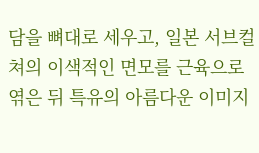담을 뼈대로 세우고, 일본 서브컬쳐의 이색적인 면모를 근육으로 엮은 뒤 특유의 아름다운 이미지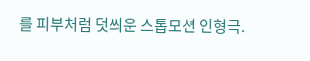를 피부처럼 덧씌운 스톱모션 인형극.